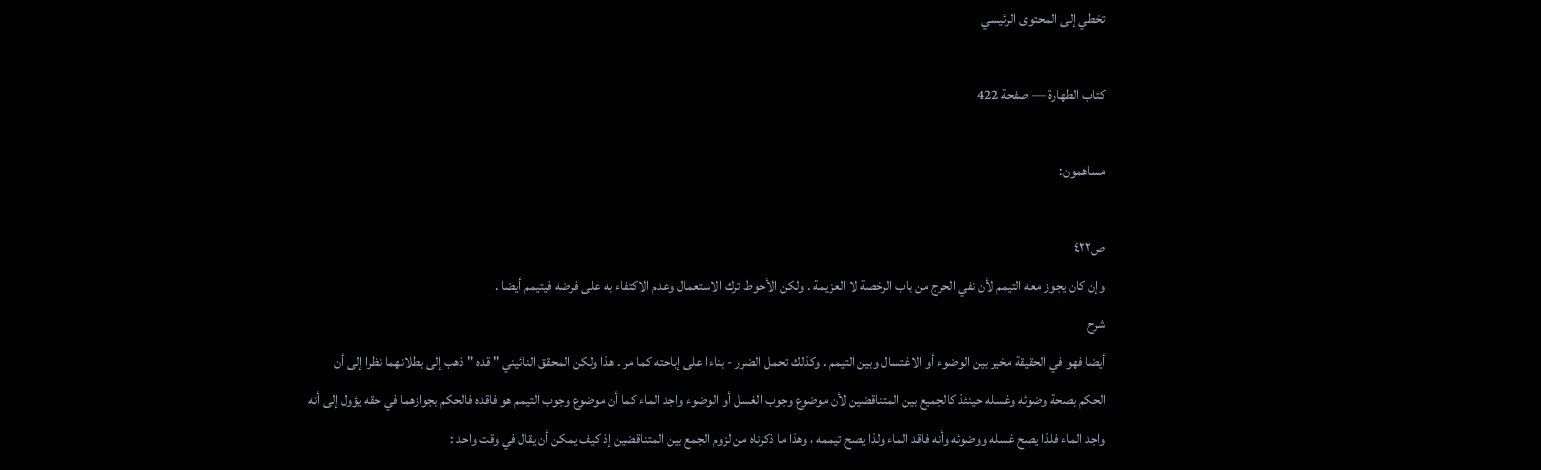تخطي إلى المحتوى الرئيسي

كتاب الطهارة — صفحة 422

مساهمون:

ص٤٢٢
وإن كان يجوز معه التيمم لأن نفي الحرج من باب الرخصة لا العزيمة . ولكن الأحوط ترك الاستعمال وعدم الاكتفاء به على فرضه فيتيمم أيضا .
شرح
أيضا فهو في الحقيقة مخير بين الوضوء أو الاغتسال وبين التيمم . وكذلك تحمل الضرر - بناءا على إباحته كما مر . هذا ولكن المحقق النائيني " قده " ذهب إلى بطلانهما نظرا إلى أن الحكم بصحة وضوئه وغسله حينئذ كالجميع بين المتناقضين لأن موضوع وجوب الغسل أو الوضوء واجد الماء كما أن موضوع وجوب التيمم هو فاقده فالحكم بجوازهما في حقه يؤول إلى أنه واجد الماء فلذا يصح غسله ووضوئه وأنه فاقد الماء ولذا يصح تيممه ، وهذا ما ذكرناه من لزوم الجمع بين المتناقضين إذ كيف يمكن أن يقال في وقت واحد :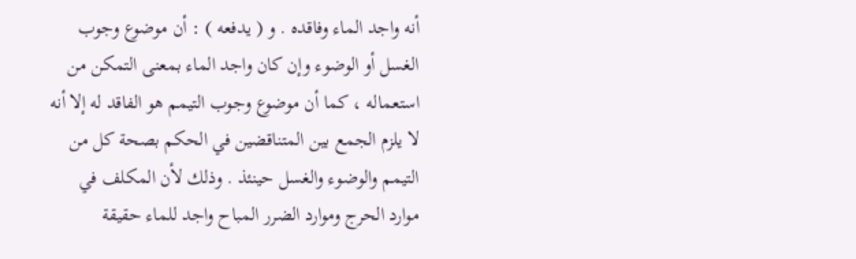أنه واجد الماء وفاقده . و ( يدفعه ) : أن موضوع وجوب الغسل أو الوضوء وإن كان واجد الماء بمعنى التمكن من استعماله ، كما أن موضوع وجوب التيمم هو الفاقد له إلا أنه لا يلزم الجمع بين المتناقضين في الحكم بصحة كل من التيمم والوضوء والغسل حينئذ . وذلك لأن المكلف في موارد الحرج وموارد الضرر المباح واجد للماء حقيقة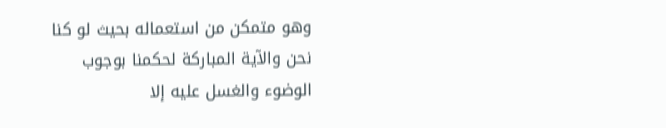وهو متمكن من استعماله بحيث لو كنا نحن والآية المباركة لحكمنا بوجوب الوضوء والغسل عليه إلا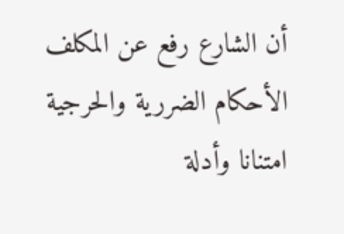أن الشارع رفع عن المكلف الأحكام الضررية والحرجية امتنانا وأدلة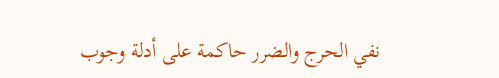نفي الحرج والضرر حاكمة على أدلة وجوب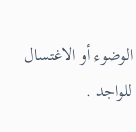الوضوء أو الاغتسال للواجد .